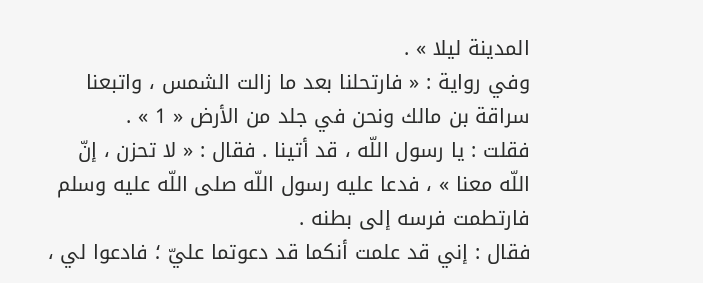المدينة ليلا » .
وفي رواية : « فارتحلنا بعد ما زالت الشمس ، واتبعنا سراقة بن مالك ونحن في جلد من الأرض « 1 » .
فقلت : يا رسول اللّه ، قد أتينا . فقال : « لا تحزن ، إنّ اللّه معنا » ، فدعا عليه رسول اللّه صلى اللّه عليه وسلم فارتطمت فرسه إلى بطنه .
فقال : إني قد علمت أنكما قد دعوتما عليّ ؛ فادعوا لي ،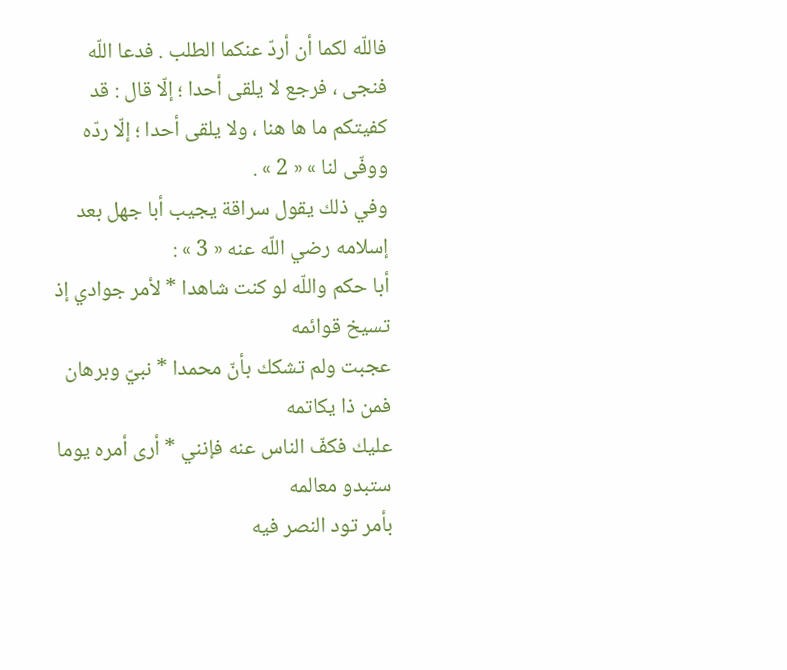فاللّه لكما أن أردّ عنكما الطلب . فدعا اللّه فنجى ، فرجع لا يلقى أحدا ؛ إلّا قال : قد كفيتكم ما ها هنا ، ولا يلقى أحدا ؛ إلّا ردّه ووفّى لنا » « 2 » .
وفي ذلك يقول سراقة يجيب أبا جهل بعد إسلامه رضي اللّه عنه « 3 » :
أبا حكم واللّه لو كنت شاهدا * لأمر جوادي إذ تسيخ قوائمه
عجبت ولم تشكك بأنّ محمدا * نبيّ وبرهان فمن ذا يكاتمه
عليك فكفّ الناس عنه فإنني * أرى أمره يوما ستبدو معالمه
بأمر تود النصر فيه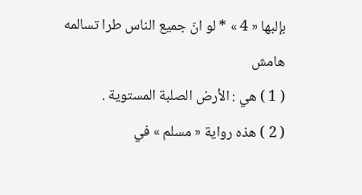بإلبها « 4 » * لو انّ جميع الناس طرا تسالمه
هامش
( 1 ) هي : الأرض الصلبة المستوية .
( 2 ) هذه رواية « مسلم » في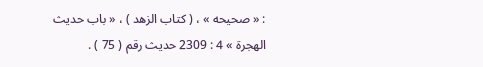: « صحيحه » ، ( كتاب الزهد ) ، « باب حديث الهجرة » 4 : 2309 حديث رقم ( 75 ) .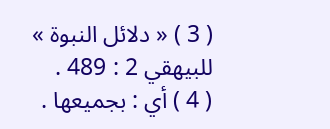( 3 ) « دلائل النبوة » للبيهقي 2 : 489 .
( 4 ) أي : بجميعها .